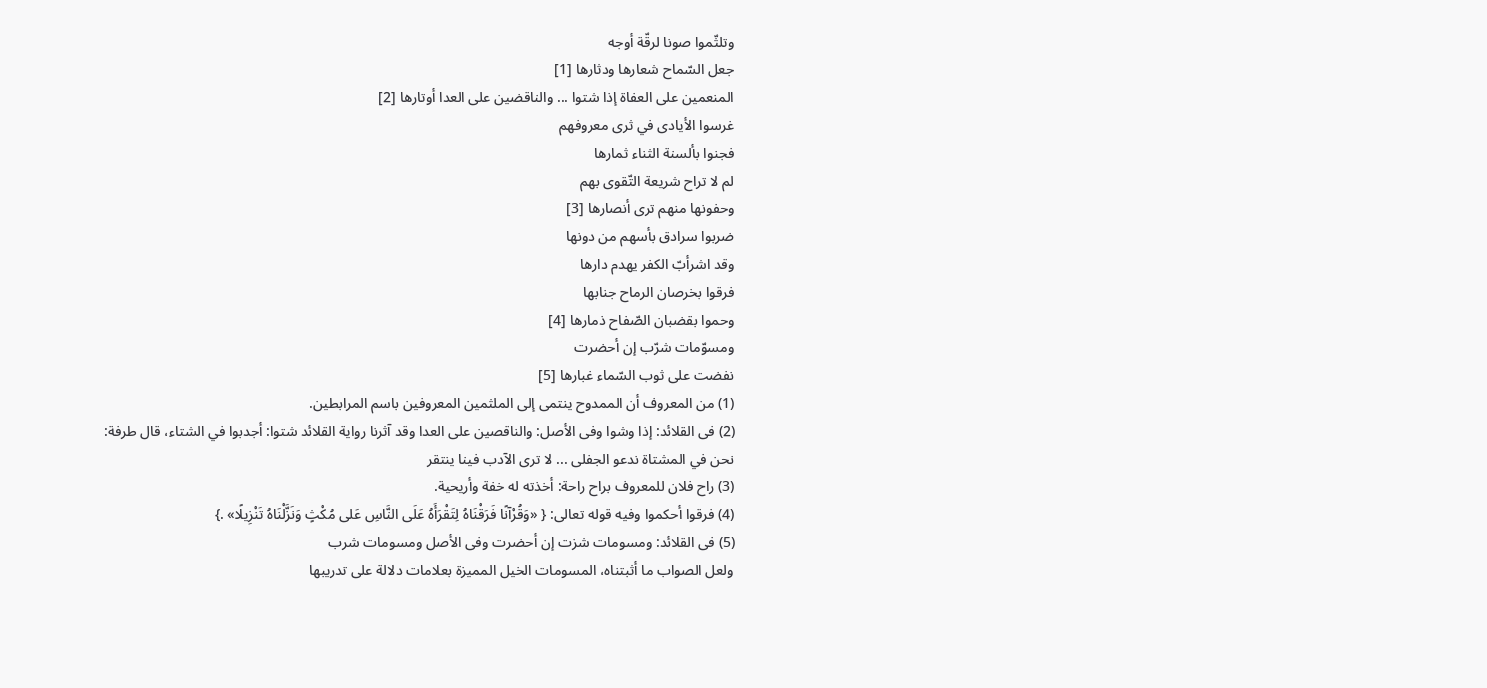وتلثّموا صونا لرقّة أوجه
جعل السّماح شعارها ودثارها [1]
المنعمين على العفاة إذا شتوا ... والناقضين على العدا أوتارها [2]
غرسوا الأيادى في ثرى معروفهم
فجنوا بألسنة الثناء ثمارها
لم لا تراح شريعة التّقوى بهم
وحفونها منهم ترى أنصارها [3]
ضربوا سرادق بأسهم من دونها
وقد اشرأبّ الكفر يهدم دارها
فرقوا بخرصان الرماح جنابها
وحموا بقضبان الصّفاح ذمارها [4]
ومسوّمات شرّب إن أحضرت
نفضت على ثوب السّماء غبارها [5]
(1) من المعروف أن الممدوح ينتمى إلى الملثمين المعروفين باسم المرابطين.
(2) فى القلائد: إذا وشوا وفى الأصل: والناقصين على العدا وقد آثرنا رواية القلائد شتوا: أجدبوا في الشتاء، قال طرفة:
نحن في المشتاة ندعو الجفلى ... لا ترى الآدب فينا ينتقر
(3) راح فلان للمعروف براح راحة: أخذته له خفة وأريحية.
(4) فرقوا أحكموا وفيه قوله تعالى: { «وَقُرْآنًا فَرَقْنَاهُ لِتَقْرَأَهُ عَلَى النَّاسِ عَلى مُكْثٍ وَنَزَّلْنَاهُ تَنْزِيلًا» .}
(5) فى القلائد: ومسومات شزت إن أحضرت وفى الأصل ومسومات شرب
ولعل الصواب ما أثبتناه، المسومات الخيل المميزة بعلامات دلالة على تدريبها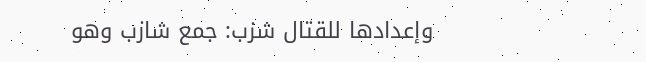وإعدادها للقتال شزب: جمع شازب وهو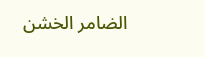الضامر الخشن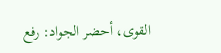القوى، أحضر الجواد: رفع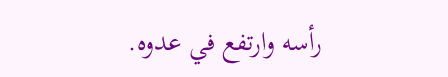رأسه وارتفع في عدوه.